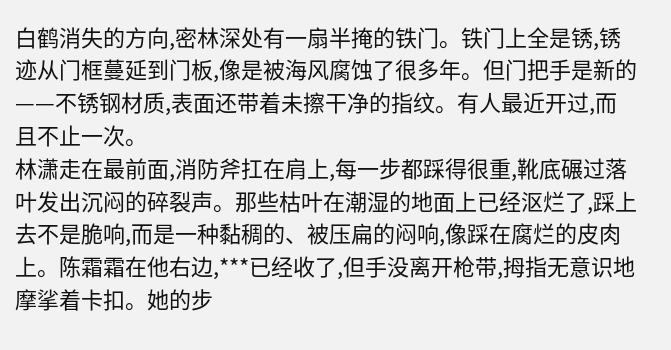白鹤消失的方向,密林深处有一扇半掩的铁门。铁门上全是锈,锈迹从门框蔓延到门板,像是被海风腐蚀了很多年。但门把手是新的——不锈钢材质,表面还带着未擦干净的指纹。有人最近开过,而且不止一次。
林潇走在最前面,消防斧扛在肩上,每一步都踩得很重,靴底碾过落叶发出沉闷的碎裂声。那些枯叶在潮湿的地面上已经沤烂了,踩上去不是脆响,而是一种黏稠的、被压扁的闷响,像踩在腐烂的皮肉上。陈霜霜在他右边,***已经收了,但手没离开枪带,拇指无意识地摩挲着卡扣。她的步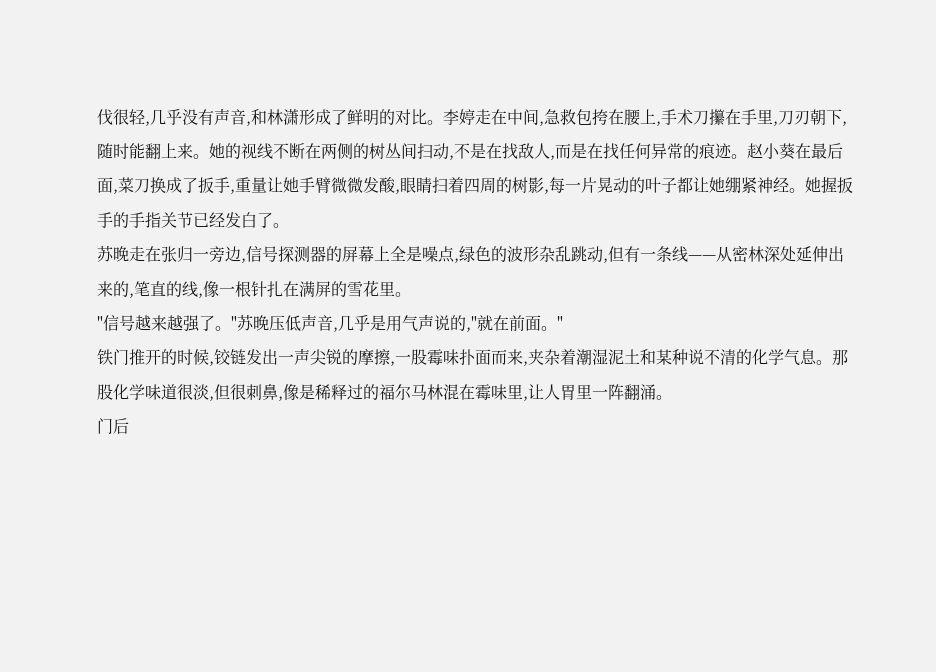伐很轻,几乎没有声音,和林潇形成了鲜明的对比。李婷走在中间,急救包挎在腰上,手术刀攥在手里,刀刃朝下,随时能翻上来。她的视线不断在两侧的树丛间扫动,不是在找敌人,而是在找任何异常的痕迹。赵小葵在最后面,菜刀换成了扳手,重量让她手臂微微发酸,眼睛扫着四周的树影,每一片晃动的叶子都让她绷紧神经。她握扳手的手指关节已经发白了。
苏晚走在张归一旁边,信号探测器的屏幕上全是噪点,绿色的波形杂乱跳动,但有一条线——从密林深处延伸出来的,笔直的线,像一根针扎在满屏的雪花里。
"信号越来越强了。"苏晚压低声音,几乎是用气声说的,"就在前面。"
铁门推开的时候,铰链发出一声尖锐的摩擦,一股霉味扑面而来,夹杂着潮湿泥土和某种说不清的化学气息。那股化学味道很淡,但很刺鼻,像是稀释过的福尔马林混在霉味里,让人胃里一阵翻涌。
门后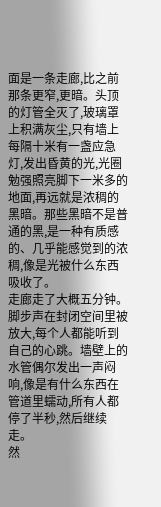面是一条走廊,比之前那条更窄,更暗。头顶的灯管全灭了,玻璃罩上积满灰尘,只有墙上每隔十米有一盏应急灯,发出昏黄的光,光圈勉强照亮脚下一米多的地面,再远就是浓稠的黑暗。那些黑暗不是普通的黑,是一种有质感的、几乎能感觉到的浓稠,像是光被什么东西吸收了。
走廊走了大概五分钟。脚步声在封闭空间里被放大,每个人都能听到自己的心跳。墙壁上的水管偶尔发出一声闷响,像是有什么东西在管道里蠕动,所有人都停了半秒,然后继续走。
然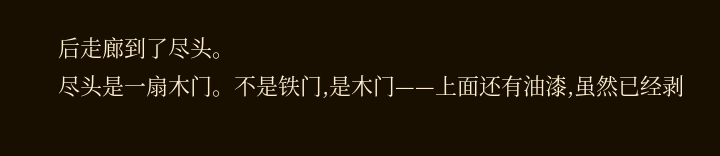后走廊到了尽头。
尽头是一扇木门。不是铁门,是木门——上面还有油漆,虽然已经剥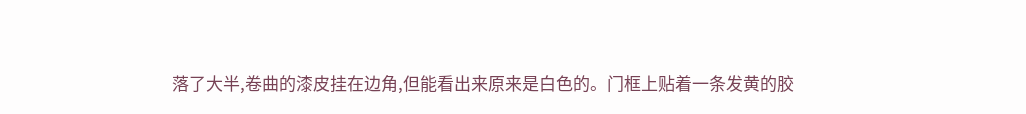落了大半,卷曲的漆皮挂在边角,但能看出来原来是白色的。门框上贴着一条发黄的胶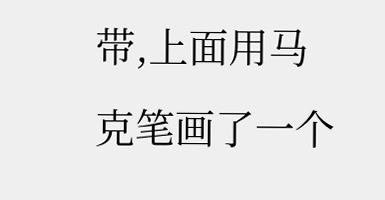带,上面用马克笔画了一个